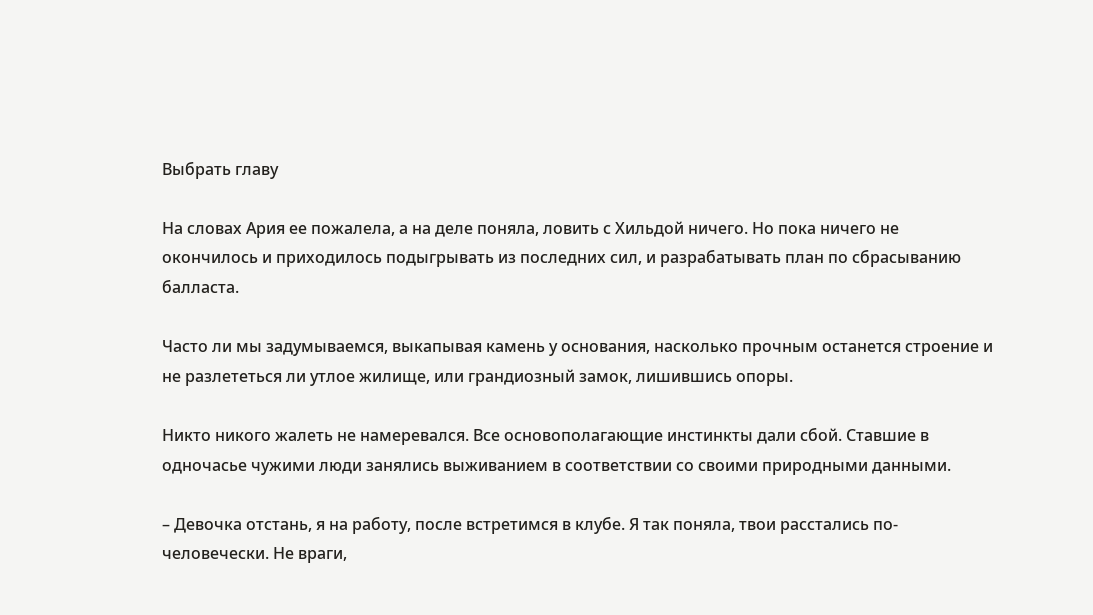Выбрать главу

На словах Ария ее пожалела, а на деле поняла, ловить с Хильдой ничего. Но пока ничего не окончилось и приходилось подыгрывать из последних сил, и разрабатывать план по сбрасыванию балласта.

Часто ли мы задумываемся, выкапывая камень у основания, насколько прочным останется строение и не разлететься ли утлое жилище, или грандиозный замок, лишившись опоры.

Никто никого жалеть не намеревался. Все основополагающие инстинкты дали сбой. Ставшие в одночасье чужими люди занялись выживанием в соответствии со своими природными данными.

– Девочка отстань, я на работу, после встретимся в клубе. Я так поняла, твои расстались по-человечески. Не враги,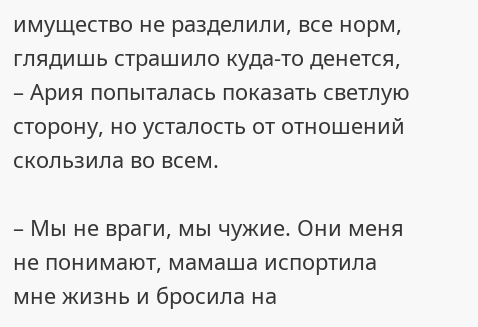имущество не разделили, все норм, глядишь страшило куда-то денется, – Ария попыталась показать светлую сторону, но усталость от отношений скользила во всем.

– Мы не враги, мы чужие. Они меня не понимают, мамаша испортила мне жизнь и бросила на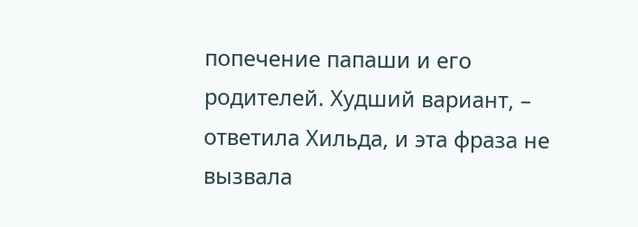попечение папаши и его родителей. Худший вариант, – ответила Хильда, и эта фраза не вызвала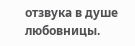отзвука в душе любовницы.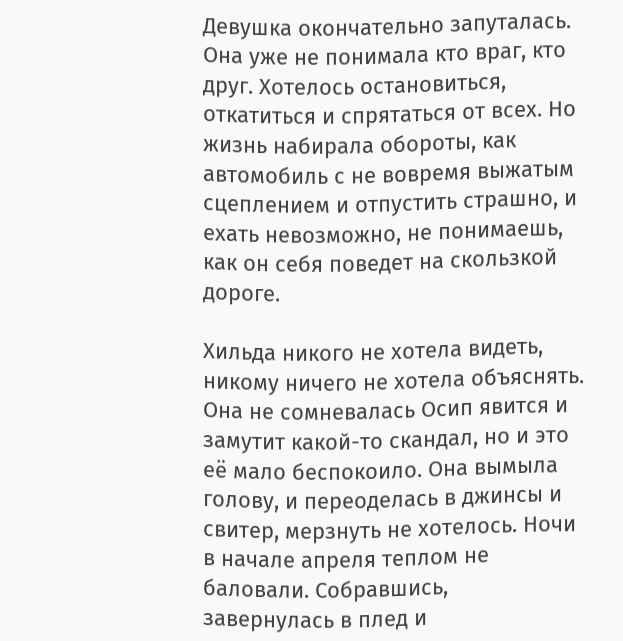Девушка окончательно запуталась. Она уже не понимала кто враг, кто друг. Хотелось остановиться, откатиться и спрятаться от всех. Но жизнь набирала обороты, как автомобиль с не вовремя выжатым сцеплением и отпустить страшно, и ехать невозможно, не понимаешь, как он себя поведет на скользкой дороге.

Хильда никого не хотела видеть, никому ничего не хотела объяснять. Она не сомневалась Осип явится и замутит какой-то скандал, но и это её мало беспокоило. Она вымыла голову, и переоделась в джинсы и свитер, мерзнуть не хотелось. Ночи в начале апреля теплом не баловали. Собравшись, завернулась в плед и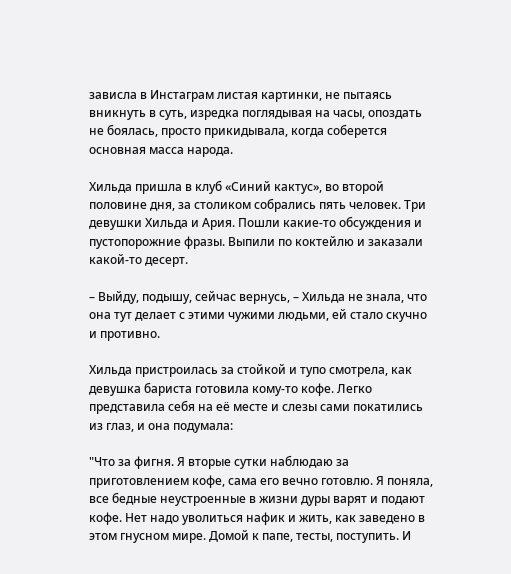зависла в Инстаграм листая картинки, не пытаясь вникнуть в суть, изредка поглядывая на часы, опоздать не боялась, просто прикидывала, когда соберется основная масса народа.

Хильда пришла в клуб «Синий кактус», во второй половине дня, за столиком собрались пять человек. Три девушки Хильда и Ария. Пошли какие-то обсуждения и пустопорожние фразы. Выпили по коктейлю и заказали какой-то десерт.

– Выйду, подышу, сейчас вернусь, – Хильда не знала, что она тут делает с этими чужими людьми, ей стало скучно и противно.

Хильда пристроилась за стойкой и тупо смотрела, как девушка бариста готовила кому-то кофе. Легко представила себя на её месте и слезы сами покатились из глаз, и она подумала:

"Что за фигня. Я вторые сутки наблюдаю за приготовлением кофе, сама его вечно готовлю. Я поняла, все бедные неустроенные в жизни дуры варят и подают кофе. Нет надо уволиться нафик и жить, как заведено в этом гнусном мире. Домой к папе, тесты, поступить. И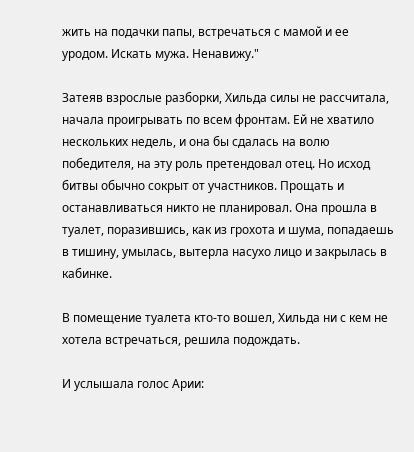жить на подачки папы, встречаться с мамой и ее уродом. Искать мужа. Ненавижу."

Затеяв взрослые разборки, Хильда силы не рассчитала, начала проигрывать по всем фронтам. Ей не хватило нескольких недель, и она бы сдалась на волю победителя, на эту роль претендовал отец. Но исход битвы обычно сокрыт от участников. Прощать и останавливаться никто не планировал. Она прошла в туалет, поразившись, как из грохота и шума, попадаешь в тишину, умылась, вытерла насухо лицо и закрылась в кабинке.

В помещение туалета кто-то вошел, Хильда ни с кем не хотела встречаться, решила подождать.

И услышала голос Арии: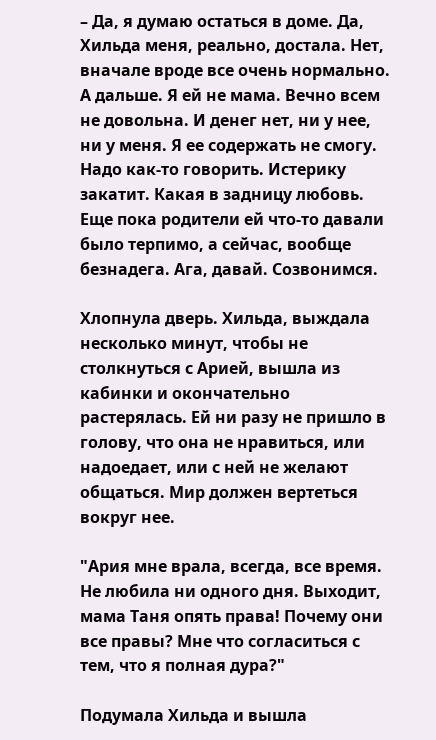– Да, я думаю остаться в доме. Да, Хильда меня, реально, достала. Нет, вначале вроде все очень нормально. А дальше. Я ей не мама. Вечно всем не довольна. И денег нет, ни у нее, ни у меня. Я ее содержать не смогу. Надо как-то говорить. Истерику закатит. Какая в задницу любовь. Еще пока родители ей что-то давали было терпимо, а сейчас, вообще безнадега. Ага, давай. Созвонимся.

Хлопнула дверь. Хильда, выждала несколько минут, чтобы не столкнуться с Арией, вышла из кабинки и окончательно растерялась. Ей ни разу не пришло в голову, что она не нравиться, или надоедает, или с ней не желают общаться. Мир должен вертеться вокруг нее.

"Ария мне врала, всегда, все время. Не любила ни одного дня. Выходит, мама Таня опять права! Почему они все правы? Мне что согласиться с тем, что я полная дура?"

Подумала Хильда и вышла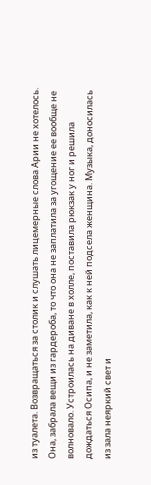из туалета. Возвращаться за столик и слушать лицемерные слова Арии не хотелось. Она, забрала вещи из гардероба, то что она не заплатила за угощение ее вообще не волновало. Устроилась на диване в холле, поставила рюкзак у ног и решила дождаться Осипа, и не заметила, как к ней подсела женщина. Музыка, доносилась из зала неяркий свет и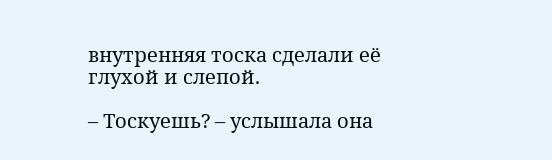внутренняя тоска сделали её глухой и слепой.

– Тоскуешь? – услышала она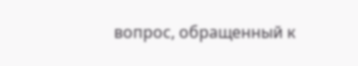вопрос, обращенный к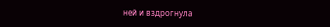ней и вздрогнула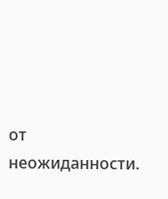от неожиданности.